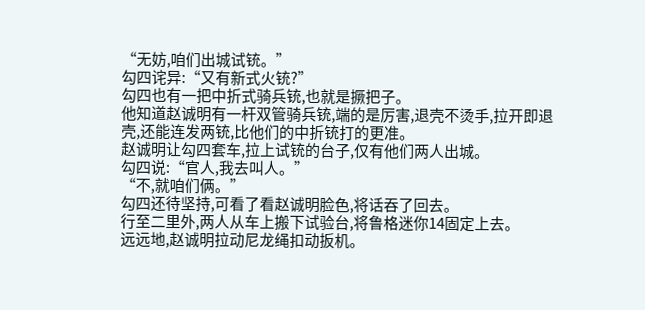“无妨,咱们出城试铳。”
勾四诧异:“又有新式火铳?”
勾四也有一把中折式骑兵铳,也就是撅把子。
他知道赵诚明有一杆双管骑兵铳,端的是厉害,退壳不烫手,拉开即退壳,还能连发两铳,比他们的中折铳打的更准。
赵诚明让勾四套车,拉上试铳的台子,仅有他们两人出城。
勾四说:“官人,我去叫人。”
“不,就咱们俩。”
勾四还待坚持,可看了看赵诚明脸色,将话吞了回去。
行至二里外,两人从车上搬下试验台,将鲁格迷你14固定上去。
远远地,赵诚明拉动尼龙绳扣动扳机。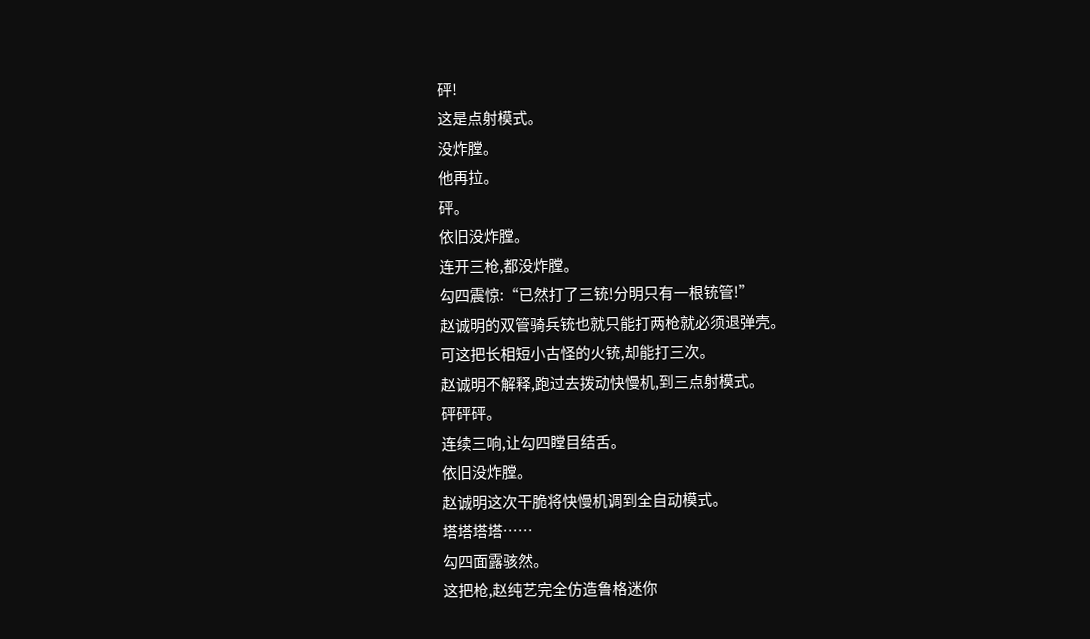砰!
这是点射模式。
没炸膛。
他再拉。
砰。
依旧没炸膛。
连开三枪,都没炸膛。
勾四震惊:“已然打了三铳!分明只有一根铳管!”
赵诚明的双管骑兵铳也就只能打两枪就必须退弹壳。
可这把长相短小古怪的火铳,却能打三次。
赵诚明不解释,跑过去拨动快慢机,到三点射模式。
砰砰砰。
连续三响,让勾四瞠目结舌。
依旧没炸膛。
赵诚明这次干脆将快慢机调到全自动模式。
塔塔塔塔……
勾四面露骇然。
这把枪,赵纯艺完全仿造鲁格迷你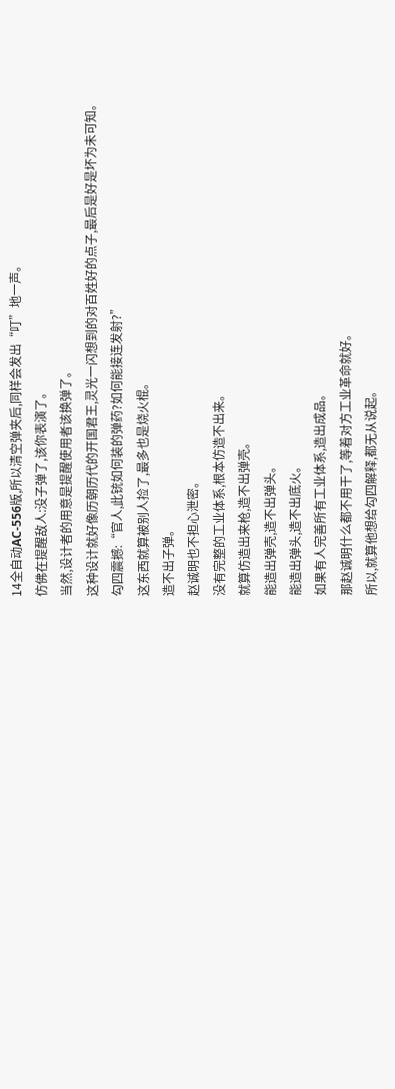14全自动AC-556版,所以清空弹夹后,同样会发出“叮”地一声。
仿佛在提醒敌人:没子弹了,该你表演了。
当然,设计者的用意是提醒使用者该换弹了。
这种设计就好像历朝历代的开国君王,灵光一闪想到的对百姓好的点子,最后是好是坏为未可知。
勾四震撼:“官人,此铳如何装的弹药?如何能接连发射?”
这东西就算被别人捡了,最多也是烧火棍。
造不出子弹。
赵诚明也不担心泄密。
没有完整的工业体系,根本仿造不出来。
就算仿造出来枪,造不出弹壳。
能造出弹壳,造不出弹头。
能造出弹头,造不出底火。
如果有人完善所有工业体系,造出成品。
那赵诚明什么都不用干了,等着对方工业革命就好。
所以,就算他想给勾四解释,都无从说起。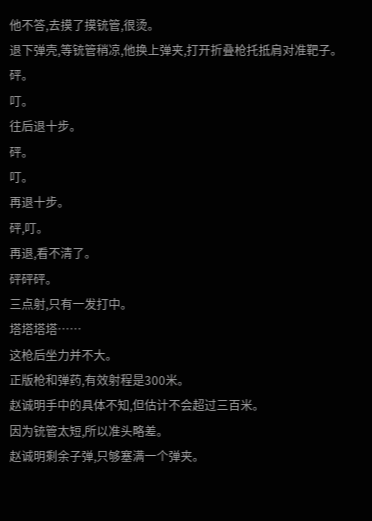他不答,去摸了摸铳管,很烫。
退下弹壳,等铳管稍凉,他换上弹夹,打开折叠枪托抵肩对准靶子。
砰。
叮。
往后退十步。
砰。
叮。
再退十步。
砰,叮。
再退,看不清了。
砰砰砰。
三点射,只有一发打中。
塔塔塔塔……
这枪后坐力并不大。
正版枪和弹药,有效射程是300米。
赵诚明手中的具体不知,但估计不会超过三百米。
因为铳管太短,所以准头略差。
赵诚明剩余子弹,只够塞满一个弹夹。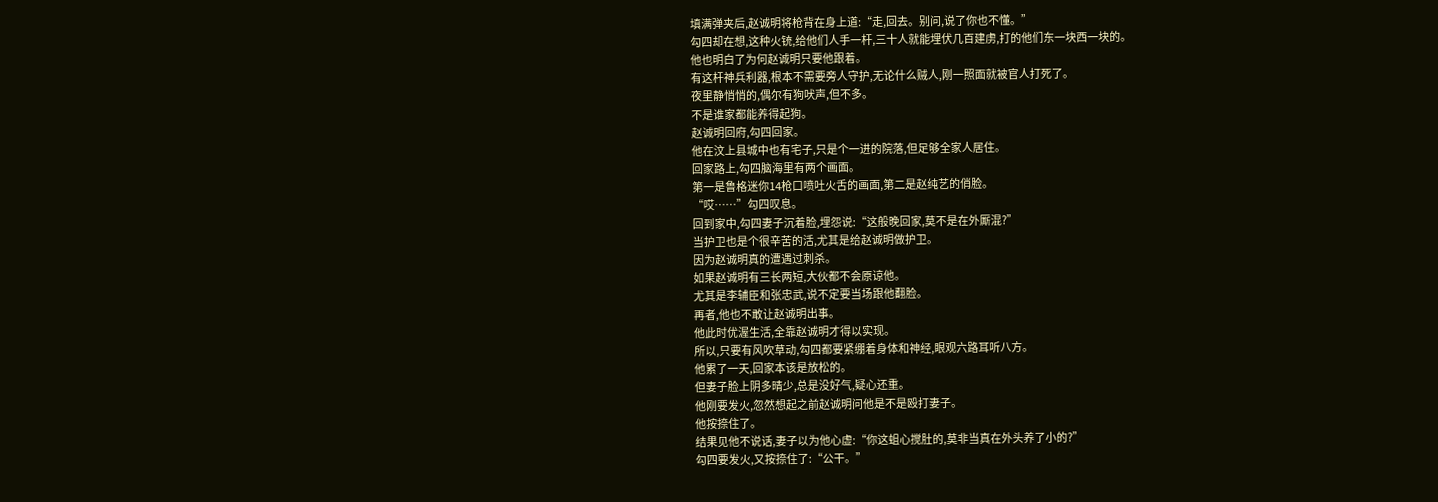填满弹夹后,赵诚明将枪背在身上道:“走,回去。别问,说了你也不懂。”
勾四却在想,这种火铳,给他们人手一杆,三十人就能埋伏几百建虏,打的他们东一块西一块的。
他也明白了为何赵诚明只要他跟着。
有这杆神兵利器,根本不需要旁人守护,无论什么贼人,刚一照面就被官人打死了。
夜里静悄悄的,偶尔有狗吠声,但不多。
不是谁家都能养得起狗。
赵诚明回府,勾四回家。
他在汶上县城中也有宅子,只是个一进的院落,但足够全家人居住。
回家路上,勾四脑海里有两个画面。
第一是鲁格迷你14枪口喷吐火舌的画面,第二是赵纯艺的俏脸。
“哎……”勾四叹息。
回到家中,勾四妻子沉着脸,埋怨说:“这般晚回家,莫不是在外厮混?”
当护卫也是个很辛苦的活,尤其是给赵诚明做护卫。
因为赵诚明真的遭遇过刺杀。
如果赵诚明有三长两短,大伙都不会原谅他。
尤其是李辅臣和张忠武,说不定要当场跟他翻脸。
再者,他也不敢让赵诚明出事。
他此时优渥生活,全靠赵诚明才得以实现。
所以,只要有风吹草动,勾四都要紧绷着身体和神经,眼观六路耳听八方。
他累了一天,回家本该是放松的。
但妻子脸上阴多晴少,总是没好气,疑心还重。
他刚要发火,忽然想起之前赵诚明问他是不是殴打妻子。
他按捺住了。
结果见他不说话,妻子以为他心虚:“你这蛆心搅肚的,莫非当真在外头养了小的?”
勾四要发火,又按捺住了:“公干。”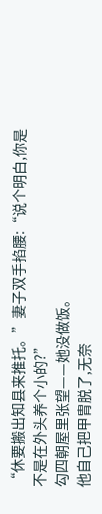“休要搬出知县来推托。”妻子双手掐腰:“说个明白,你是不是在外头养个小的?”
勾四朝屋里张望——她没做饭。
他自己把甲胄脱了,无奈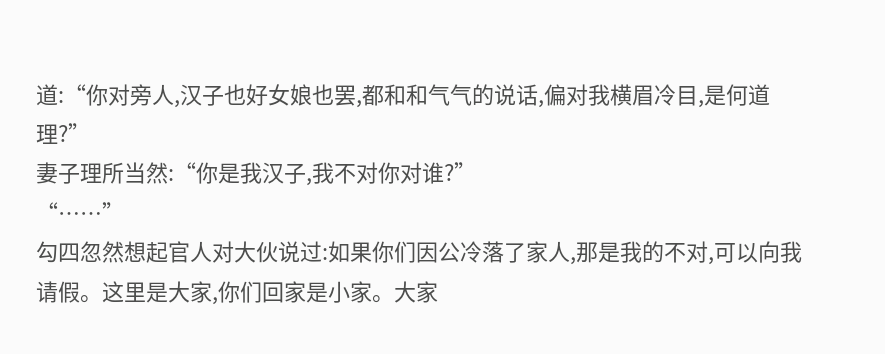道:“你对旁人,汉子也好女娘也罢,都和和气气的说话,偏对我横眉冷目,是何道理?”
妻子理所当然:“你是我汉子,我不对你对谁?”
“……”
勾四忽然想起官人对大伙说过:如果你们因公冷落了家人,那是我的不对,可以向我请假。这里是大家,你们回家是小家。大家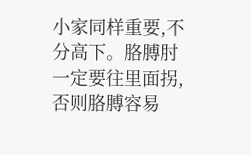小家同样重要,不分高下。胳膊肘一定要往里面拐,否则胳膊容易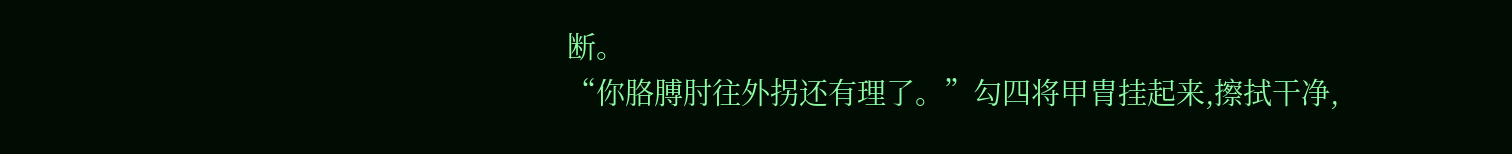断。
“你胳膊肘往外拐还有理了。”勾四将甲胄挂起来,擦拭干净,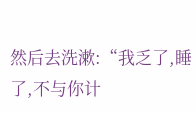然后去洗漱:“我乏了,睡了,不与你计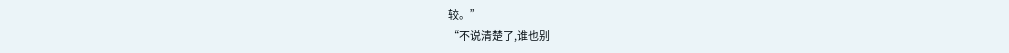较。”
“不说清楚了,谁也别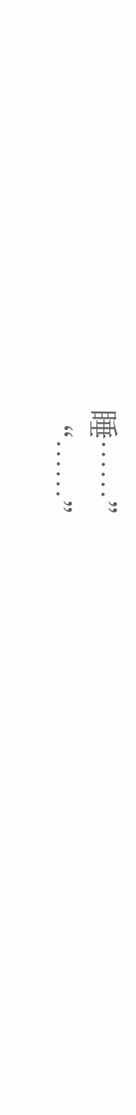睡……”
“……”